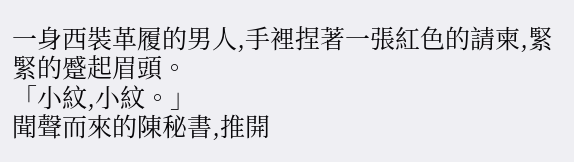一身西裝革履的男人,手裡捏著一張紅色的請柬,緊緊的蹙起眉頭。
「小紋,小紋。」
聞聲而來的陳秘書,推開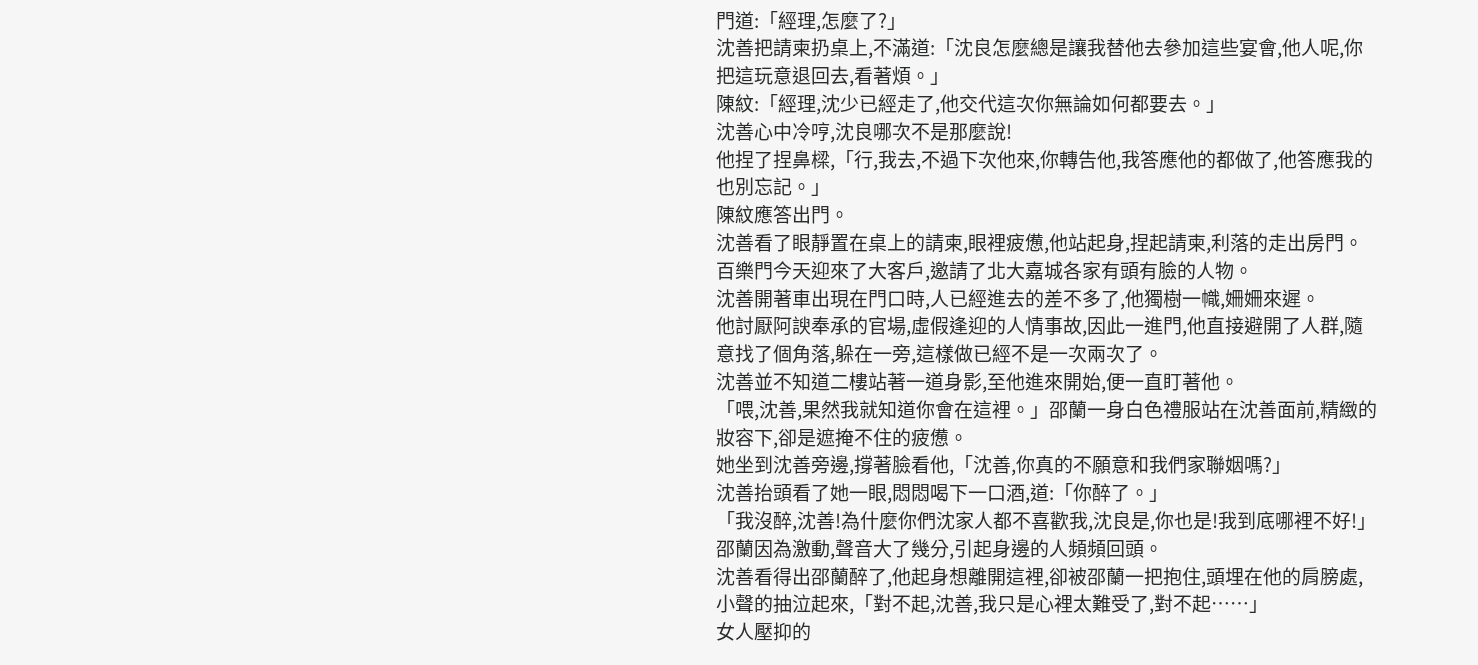門道:「經理,怎麼了?」
沈善把請柬扔桌上,不滿道:「沈良怎麼總是讓我替他去參加這些宴會,他人呢,你把這玩意退回去,看著煩。」
陳紋:「經理,沈少已經走了,他交代這次你無論如何都要去。」
沈善心中冷哼,沈良哪次不是那麼說!
他捏了捏鼻樑,「行,我去,不過下次他來,你轉告他,我答應他的都做了,他答應我的也別忘記。」
陳紋應答出門。
沈善看了眼靜置在桌上的請柬,眼裡疲憊,他站起身,捏起請柬,利落的走出房門。
百樂門今天迎來了大客戶,邀請了北大嘉城各家有頭有臉的人物。
沈善開著車出現在門口時,人已經進去的差不多了,他獨樹一幟,姍姍來遲。
他討厭阿諛奉承的官場,虛假逢迎的人情事故,因此一進門,他直接避開了人群,隨意找了個角落,躲在一旁,這樣做已經不是一次兩次了。
沈善並不知道二樓站著一道身影,至他進來開始,便一直盯著他。
「喂,沈善,果然我就知道你會在這裡。」邵蘭一身白色禮服站在沈善面前,精緻的妝容下,卻是遮掩不住的疲憊。
她坐到沈善旁邊,撐著臉看他,「沈善,你真的不願意和我們家聯姻嗎?」
沈善抬頭看了她一眼,悶悶喝下一口酒,道:「你醉了。」
「我沒醉,沈善!為什麼你們沈家人都不喜歡我,沈良是,你也是!我到底哪裡不好!」邵蘭因為激動,聲音大了幾分,引起身邊的人頻頻回頭。
沈善看得出邵蘭醉了,他起身想離開這裡,卻被邵蘭一把抱住,頭埋在他的肩膀處,小聲的抽泣起來,「對不起,沈善,我只是心裡太難受了,對不起……」
女人壓抑的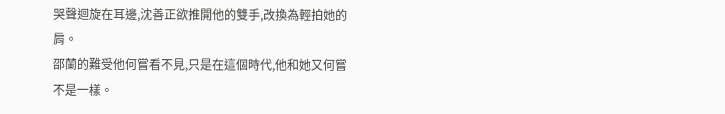哭聲迴旋在耳邊,沈善正欲推開他的雙手,改換為輕拍她的肩。
邵蘭的難受他何嘗看不見,只是在這個時代,他和她又何嘗不是一樣。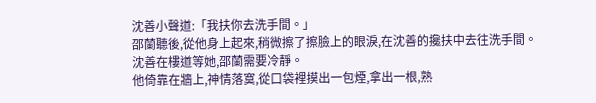沈善小聲道:「我扶你去洗手間。」
邵蘭聽後,從他身上起來,稍微擦了擦臉上的眼淚,在沈善的攙扶中去往洗手間。
沈善在樓道等她,邵蘭需要冷靜。
他倚靠在牆上,神情落寞,從口袋裡摸出一包煙,拿出一根,熟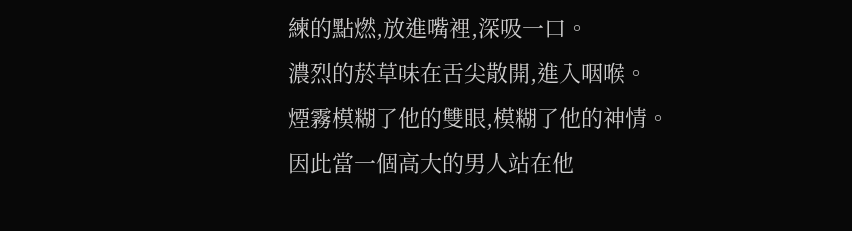練的點燃,放進嘴裡,深吸一口。
濃烈的菸草味在舌尖散開,進入咽喉。
煙霧模糊了他的雙眼,模糊了他的神情。
因此當一個高大的男人站在他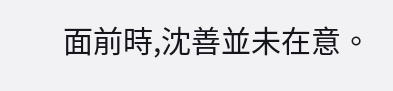面前時,沈善並未在意。